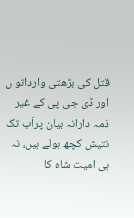قتل کی بڑھتی وارداتو ں اور ڈی جی پی کے غیر ذمہ دارانہ بیان پراَب تک نتیش کچھ بولے ہیں، نہ ہی امیت شاہ کا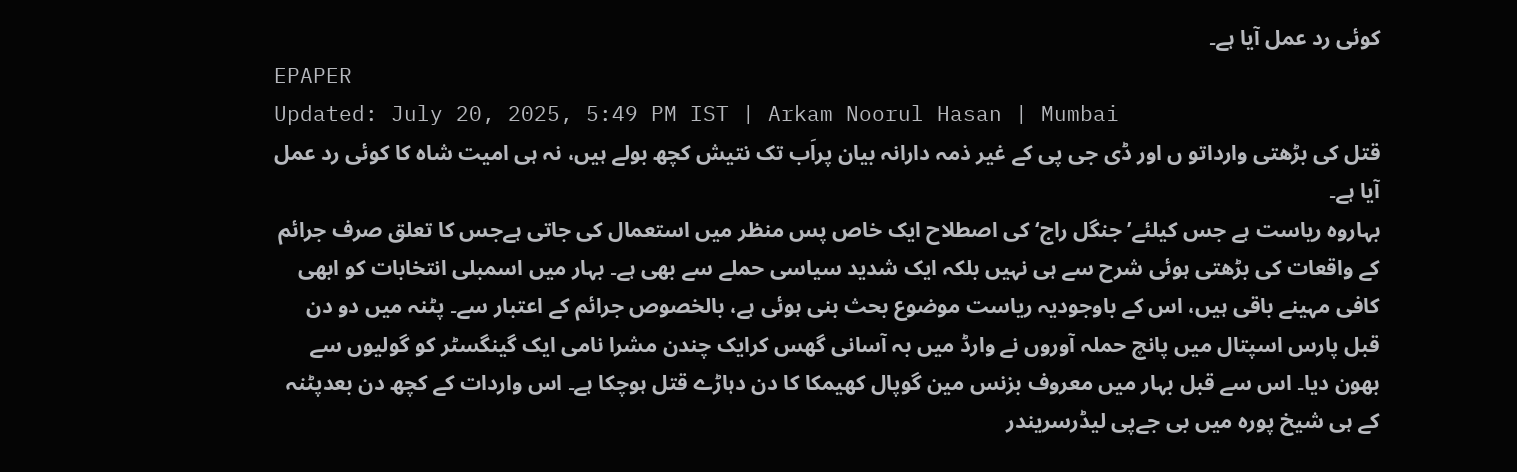کوئی رد عمل آیا ہے۔
EPAPER
Updated: July 20, 2025, 5:49 PM IST | Arkam Noorul Hasan | Mumbai
قتل کی بڑھتی وارداتو ں اور ڈی جی پی کے غیر ذمہ دارانہ بیان پراَب تک نتیش کچھ بولے ہیں، نہ ہی امیت شاہ کا کوئی رد عمل آیا ہے۔
بہاروہ ریاست ہے جس کیلئے’ جنگل راج‘ کی اصطلاح ایک خاص پس منظر میں استعمال کی جاتی ہےجس کا تعلق صرف جرائم کے واقعات کی بڑھتی ہوئی شرح سے ہی نہیں بلکہ ایک شدید سیاسی حملے سے بھی ہے۔ بہار میں اسمبلی انتخابات کو ابھی کافی مہینے باقی ہیں، اس کے باوجودیہ ریاست موضوع بحث بنی ہوئی ہے، بالخصوص جرائم کے اعتبار سے۔ پٹنہ میں دو دن قبل پارس اسپتال میں پانچ حملہ آوروں نے وارڈ میں بہ آسانی گھس کرایک چندن مشرا نامی ایک گینگسٹر کو گولیوں سے بھون دیا۔ اس سے قبل بہار میں معروف بزنس مین گوپال کھیمکا کا دن دہاڑے قتل ہوچکا ہے۔ اس واردات کے کچھ دن بعدپٹنہ کے ہی شیخ پورہ میں بی جےپی لیڈرسریندر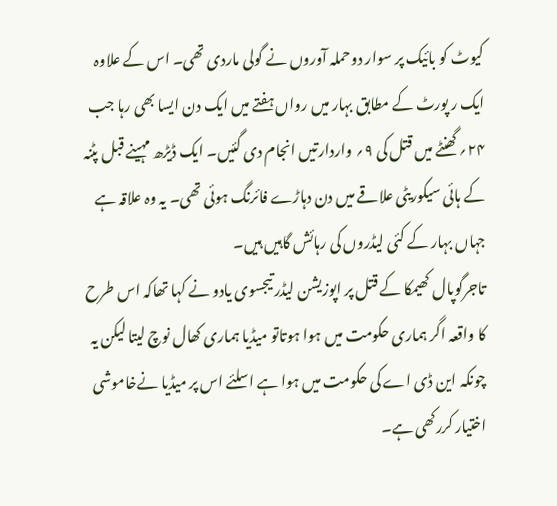کیوٹ کو بائیک پر سوار دوحملہ آوروں نے گولی ماردی تھی۔ اس کے علاوہ ایک ر پورٹ کے مطابق بہار میں رواں ہفتے میں ایک دن ایسا بھی رہا جب ۲۴؍ گھنٹے میں قتل کی ۹؍ واردارتیں انجام دی گئیں۔ ایک ڈیڑھ مہینے قبل پٹنہ کے ہائی سیکوریٹی علاقے میں دن دہاڑے فائرنگ ہوئی تھی۔ یہ وہ علاقہ ہے جہاں بہار کے کئی لیڈروں کی رہائش گاہیں ہیں۔
تاجرگوپال کھیمکا کے قتل پر اپوزیشن لیڈر تیجسوی یادو نے کہا تھاکہ اس طرح کا واقعہ اگر ہماری حکومت میں ہوا ہوتاتو میڈیا ہماری کھال نوچ لیتا لیکن یہ چونکہ این ڈی اے کی حکومت میں ہوا ہے اسلئے اس پر میڈیا نےخاموشی اختیار کررکھی ہے۔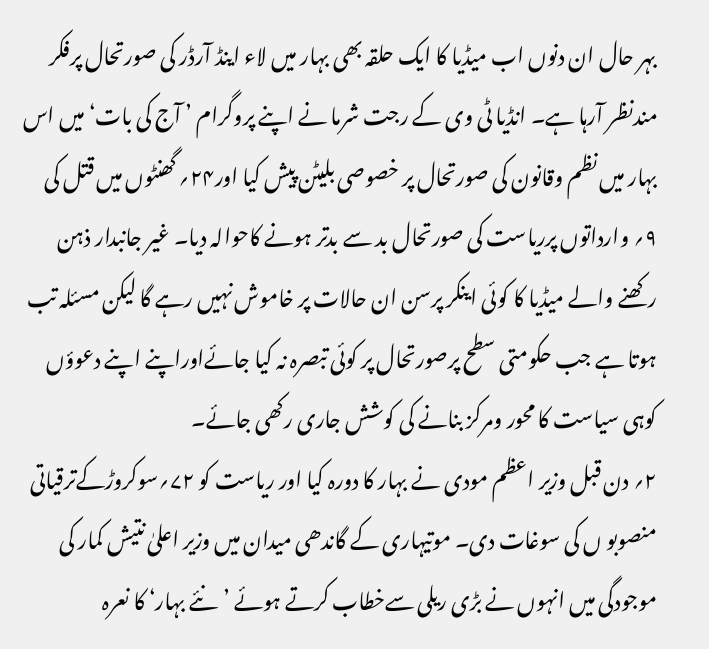بہر حال ان دنوں اب میڈیا کا ایک حلقہ بھی بہار میں لاء اینڈ آرڈر کی صورتحال پرفکر مندنظر آرہا ہے۔ انڈیا ٹی وی کے رجت شرما نے اپنے پروگرام ’ آج کی بات‘ میں اس بہار میں نظم وقانون کی صورتحال پر خصوصی بلیٹن پیش کیا اور۲۴؍ گھنٹوں میں قتل کی ۹؍ وارداتوں پرریاست کی صورتحال بد سے بدتر ہونے کاحوالہ دیا۔ غیر جانبدار ذہن رکھنے والے میڈیا کا کوئی اینکر پرسن ان حالات پر خاموش نہیں رہے گا لیکن مسئلہ تب ہوتا ہے جب حکومتی سطح پرصورتحال پر کوئی تبصرہ نہ کیا جائےاوراپنے اپنے دعوؤں کوہی سیاست کا محور ومرکز بنانے کی کوشش جاری رکھی جائے۔
۲؍ دن قبل وزیر اعظم مودی نے بہار کا دورہ کیا اور ریاست کو ۷۲؍سوکروڑکےترقیاتی منصوبو ں کی سوغات دی۔ موتیہاری کے گاندھی میدان میں وزیر اعلیٰ نتیش کمار کی موجودگی میں انہوں نے بڑی ریلی سےخطاب کرتے ہوئے ’نئے بہار‘ کا نعرہ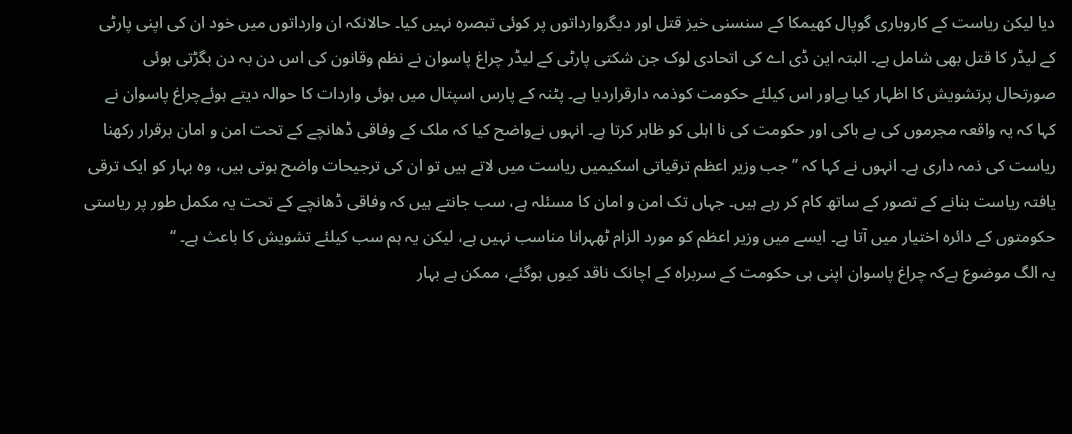دیا لیکن ریاست کے کاروباری گوپال کھیمکا کے سنسنی خیز قتل اور دیگروارداتوں پر کوئی تبصرہ نہیں کیا۔ حالانکہ ان وارداتوں میں خود ان کی اپنی پارٹی کے لیڈر کا قتل بھی شامل ہے۔ البتہ این ڈی اے کی اتحادی لوک جن شکتی پارٹی کے لیڈر چراغ پاسوان نے نظم وقانون کی اس دن بہ دن بگڑتی ہوئی صورتحال پرتشویش کا اظہار کیا ہےاور اس کیلئے حکومت کوذمہ دارقراردیا ہے۔ پٹنہ کے پارس اسپتال میں ہوئی واردات کا حوالہ دیتے ہوئےچراغ پاسوان نے کہا کہ یہ واقعہ مجرموں کی بے باکی اور حکومت کی نا اہلی کو ظاہر کرتا ہے۔ انہوں نےواضح کیا کہ ملک کے وفاقی ڈھانچے کے تحت امن و امان برقرار رکھنا ریاست کی ذمہ داری ہے۔ انہوں نے کہا کہ ’’جب وزیر اعظم ترقیاتی اسکیمیں ریاست میں لاتے ہیں تو ان کی ترجیحات واضح ہوتی ہیں، وہ بہار کو ایک ترقی یافتہ ریاست بنانے کے تصور کے ساتھ کام کر رہے ہیں۔ جہاں تک امن و امان کا مسئلہ ہے، سب جانتے ہیں کہ وفاقی ڈھانچے کے تحت یہ مکمل طور پر ریاستی حکومتوں کے دائرہ اختیار میں آتا ہے۔ ایسے میں وزیر اعظم کو مورد الزام ٹھہرانا مناسب نہیں ہے، لیکن یہ ہم سب کیلئے تشویش کا باعث ہے۔ ‘‘
یہ الگ موضوع ہےکہ چراغ پاسوان اپنی ہی حکومت کے سربراہ کے اچانک ناقد کیوں ہوگئے، ممکن ہے بہار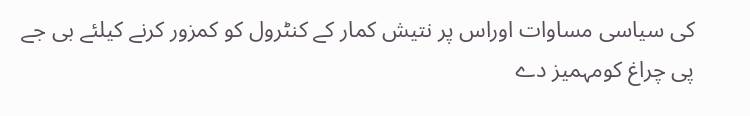کی سیاسی مساوات اوراس پر نتیش کمار کے کنٹرول کو کمزور کرنے کیلئے بی جے پی چراغ کومہمیز دے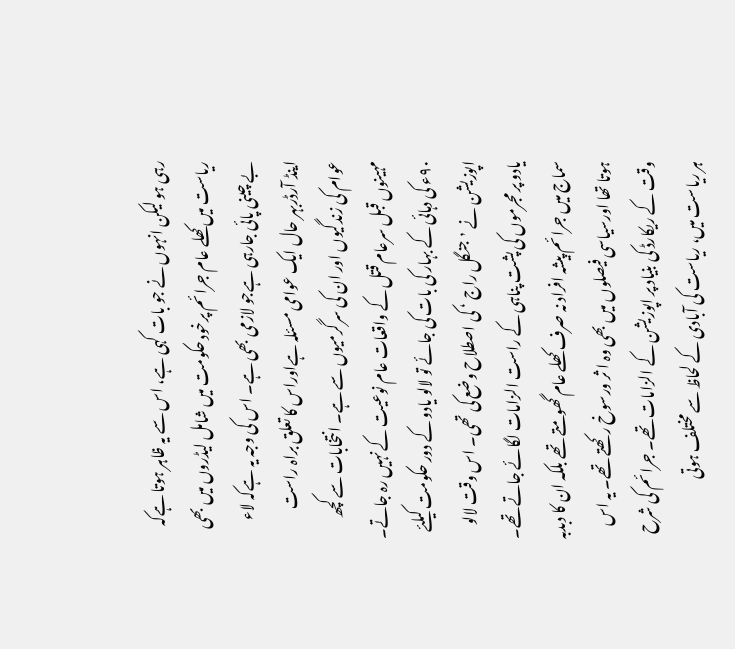رہی ہو لیکن انہوں نے جو بات کہی ہے، اس سے یہ ظاہر ہوتا ہےکہ ریاست میں کھلے عام جرائم پرخود حکومت میں شامل لیڈروں میں بھی بے چینی پائی جارہی ہےجو لازمی بھی ہے۔ اس کی وجہ یہ ہےکہ لاء اینڈ آرڈربہر حال ایک عوامی مسئلہ ہےاوراس کا تعلق براہ راست عوام کی زندگیوں اور ان کی سرگرمیوں سے ہے۔ انتخابات سے کچھ مہینوں قبل سرعام قتل کے واقعات عام نوعیت کے نہیں رہ جاتے۔
۹۰ء کی دہائی کے بہار کی بات کی جائے تو لالو یادو کے دور حکومت کیلئے اپوزیشن نے ’جنگل راج ‘ کی اصطلاح وضع کی تھی۔ اس وقت لالو یادو پر مجرموں کی پشت پناہی کے راست الزامات لگائے جاتے تھے۔ سماج میں جرائم پیشہ افراد نہ صرف کھلے عام گھومتے تھے بلکہ ان کا دبدبہ ہوتا تھا اورسیاسی فیصلوں میں بھی وہ ا ثر ورسوخ رکھتے تھے۔ یہ اس وقت کے ریکارڈ کی بنیاد پر اپوزیشن کے الزامات تھے۔ جرائم کی شرح ہر ریاست میں، ریاست کی آبادی کے لحاظ سے مختلف ہوتی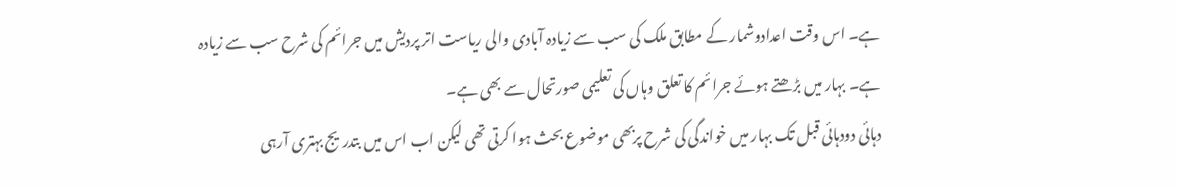ہے۔ اس وقت اعدادوشمار کے مطابق ملک کی سب سے زیادہ آبادی والی ریاست اتر پردیش میں جرائم کی شرح سب سے زیادہ ہے۔ بہار میں بڑھتے ہوئے جرائم کا تعلق وہاں کی تعلیمی صورتحال سے بھی ہے۔
دہائی دودہائی قبل تک بہار میں خواندگی کی شرح پربھی موضوع بحث ہوا کرتی تھی لیکن اب اس میں بتدریج بہتری آرہی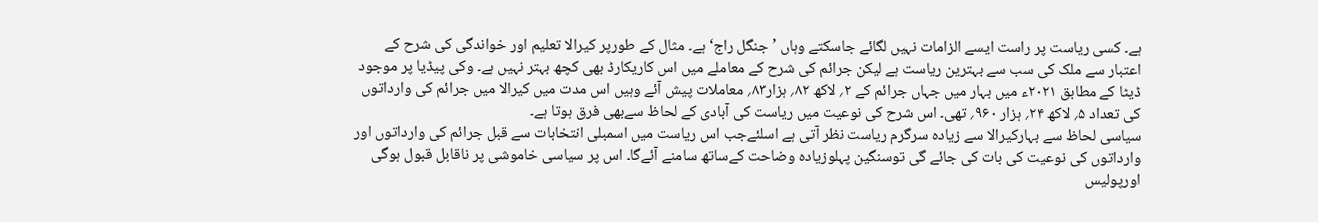ہے۔ کسی ریاست پر راست ایسے الزامات نہیں لگائے جاسکتے وہاں ’جنگل راج‘ ہے۔ مثال کے طورپر کیرالا تعلیم اور خواندگی کی شرح کے اعتبار سے ملک کی سب سے بہترین ریاست ہے لیکن جرائم کی شرح کے معاملے میں اس کاریکارڈ بھی کچھ بہتر نہیں ہے۔ وکی پیڈیا پر موجود ڈیٹا کے مطابق ۲۰۲۱ء میں بہار میں جہاں جرائم کے ۲؍ لاکھ ۸۲؍ ہزار۸۳؍ معاملات پیش آئے وہیں اس مدت میں کیرالا میں جرائم کی وارداتوں کی تعداد ۵؍ لاکھ ۲۴؍ ہزار ۹۶۰؍ تھی۔ اس شرح کی نوعیت میں ریاست کی آبادی کے لحاظ سےبھی فرق ہوتا ہے۔
سیاسی لحاظ سے بہارکیرالا سے زیادہ سرگرم ریاست نظر آتی ہے اسلئےجب اس ریاست میں اسمبلی انتخابات سے قبل جرائم کی وارداتوں اور وارداتوں کی نوعیت کی بات کی جائے گی توسنگین پہلوزیادہ وضاحت کےساتھ سامنے آئےگا۔ اس پر سیاسی خاموشی پر ناقابل قبول ہوگی اورپولیس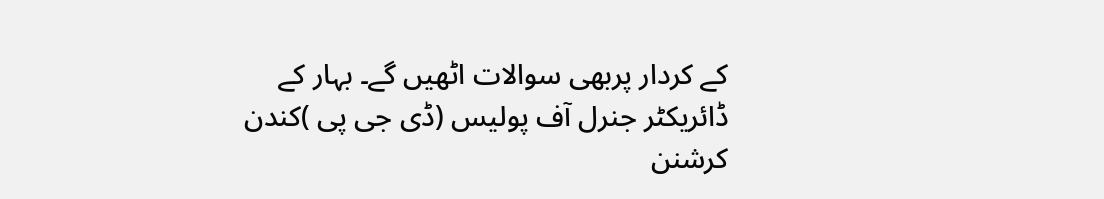کے کردار پربھی سوالات اٹھیں گے۔ بہار کے ڈائریکٹر جنرل آف پولیس (ڈی جی پی )کندن کرشنن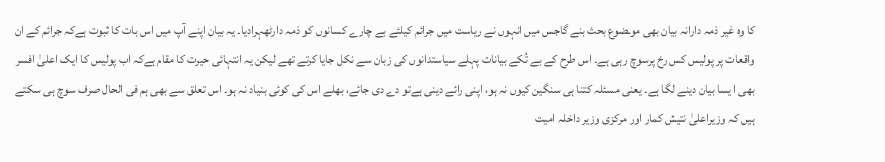کا وہ غیر ذمہ دارانہ بیان بھی موـضوع بحث بنے گاجس میں انہوں نے ریاست میں جرائم کیلئے بے چارے کسانوں کو ذمہ دارٹھہرادیا۔ یہ بیان اپنے آپ میں اس بات کا ثبوت ہےکہ جرائم کے ان واقعات پر پولیس کس رخ پرسوچ رہی ہے۔ اس طرح کے بے تُکے بیانات پہلے سیاستدانوں کی زبان سے نکل جایا کرتے تھے لیکن یہ انتہائی حیرت کا مقام ہےکہ اب پولیس کا ایک اعلیٰ افسر بھی ا یسا بیان دینے لگا ہے۔ یعنی مسئلہ کتنا ہی سنگین کیوں نہ ہو، اپنی رائے دینی ہےتو دے دی جائے، بھلے اس کی کوئی بنیاد نہ ہو۔ اس تعلق سے بھی ہم فی الحال صرف سوچ ہی سکتے ہیں کہ وزیراعلیٰ نتیش کمار اور مرکزی وزیر داخلہ امیت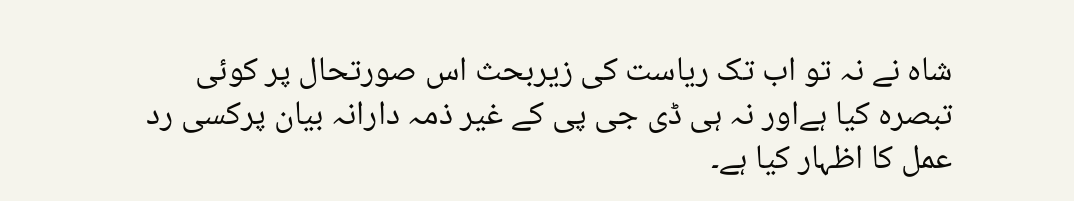شاہ نے نہ تو اب تک ریاست کی زیربحث اس صورتحال پر کوئی تبصرہ کیا ہےاور نہ ہی ڈی جی پی کے غیر ذمہ دارانہ بیان پرکسی رد عمل کا اظہار کیا ہے۔